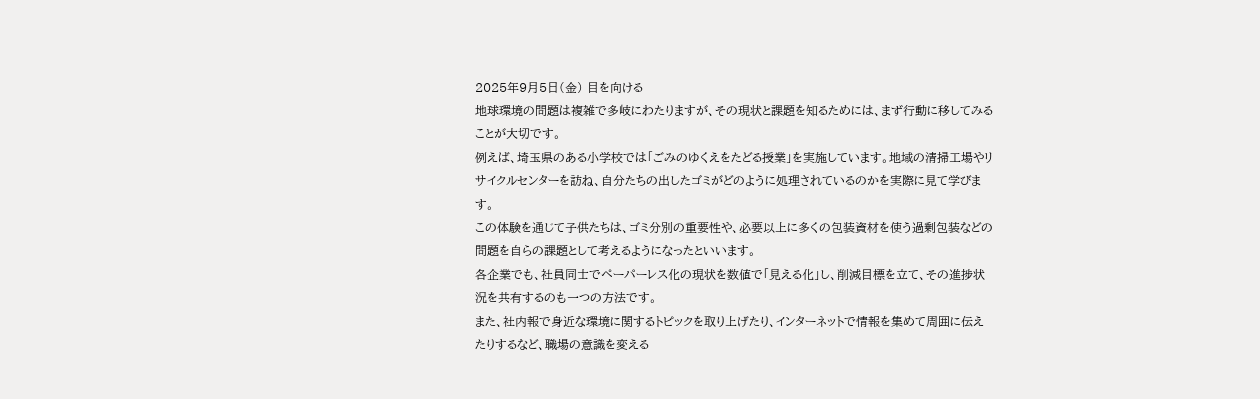2025年9月5日(金) 目を向ける
地球環境の問題は複雑で多岐にわたりますが、その現状と課題を知るためには、まず行動に移してみることが大切です。
例えば、埼玉県のある小学校では「ごみのゆくえをたどる授業」を実施しています。地域の清掃工場やリサイクルセンターを訪ね、自分たちの出したゴミがどのように処理されているのかを実際に見て学びます。
この体験を通じて子供たちは、ゴミ分別の重要性や、必要以上に多くの包装資材を使う過剰包装などの問題を自らの課題として考えるようになったといいます。
各企業でも、社員同士でペーパーレス化の現状を数値で「見える化」し、削減目標を立て、その進捗状況を共有するのも一つの方法です。
また、社内報で身近な環境に関するトピックを取り上げたり、インターネットで情報を集めて周囲に伝えたりするなど、職場の意識を変える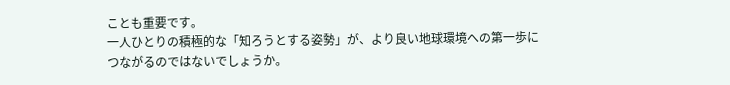ことも重要です。
一人ひとりの積極的な「知ろうとする姿勢」が、より良い地球環境への第一歩につながるのではないでしょうか。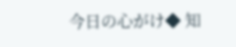今日の心がけ◆ 知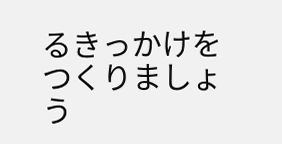るきっかけをつくりましょう